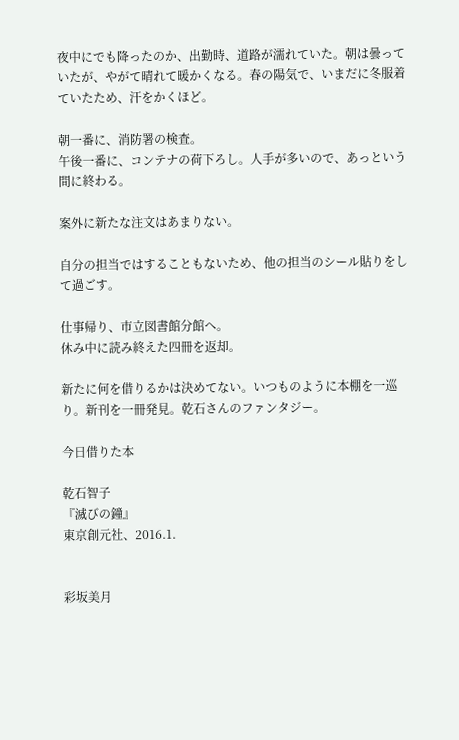夜中にでも降ったのか、出勤時、道路が濡れていた。朝は曇っていたが、やがて晴れて暖かくなる。春の陽気で、いまだに冬服着ていたため、汗をかくほど。

朝一番に、消防署の検査。
午後一番に、コンテナの荷下ろし。人手が多いので、あっという間に終わる。

案外に新たな注文はあまりない。

自分の担当ではすることもないため、他の担当のシール貼りをして過ごす。

仕事帰り、市立図書館分館へ。
休み中に読み終えた四冊を返却。

新たに何を借りるかは決めてない。いつものように本棚を一巡り。新刊を一冊発見。乾石さんのファンタジー。

今日借りた本

乾石智子
『滅びの鐘』
東京創元社、2016.1.


彩坂美月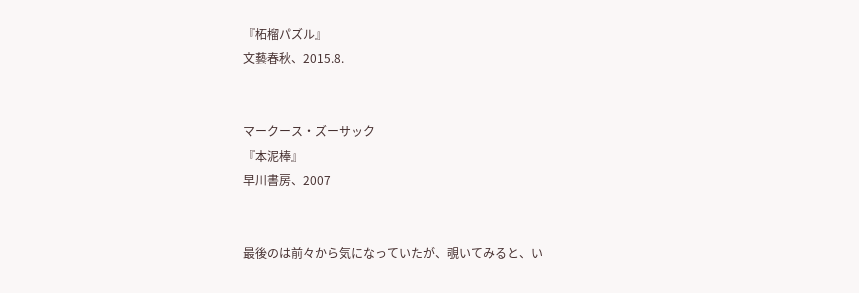『柘榴パズル』
文藝春秋、2015.8.


マークース・ズーサック
『本泥棒』
早川書房、2007


最後のは前々から気になっていたが、覗いてみると、い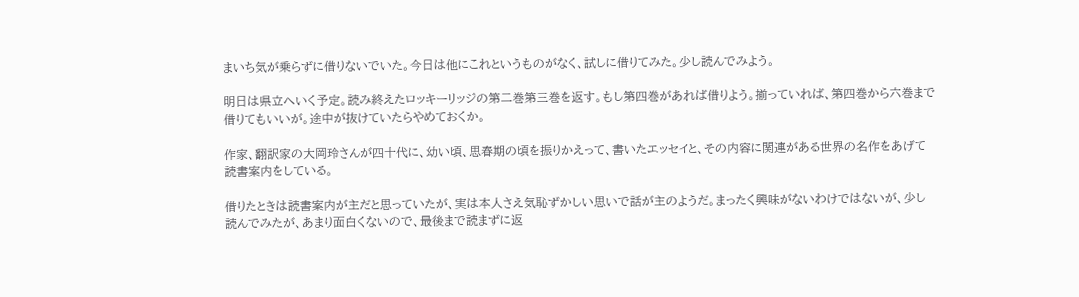まいち気が乗らずに借りないでいた。今日は他にこれというものがなく、試しに借りてみた。少し読んでみよう。

明日は県立へいく予定。読み終えたロッキーリッジの第二巻第三巻を返す。もし第四巻があれば借りよう。揃っていれば、第四巻から六巻まで借りてもいいが。途中が抜けていたらやめておくか。

作家、翻訳家の大岡玲さんが四十代に、幼い頃、思春期の頃を振りかえって、書いたエッセイと、その内容に関連がある世界の名作をあげて読書案内をしている。

借りたときは読書案内が主だと思っていたが、実は本人さえ気恥ずかしい思いで話が主のようだ。まったく興味がないわけではないが、少し読んでみたが、あまり面白くないので、最後まで読まずに返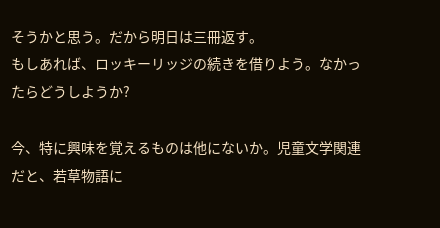そうかと思う。だから明日は三冊返す。
もしあれば、ロッキーリッジの続きを借りよう。なかったらどうしようか?

今、特に興味を覚えるものは他にないか。児童文学関連だと、若草物語に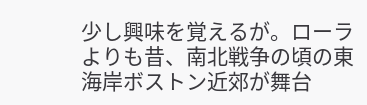少し興味を覚えるが。ローラよりも昔、南北戦争の頃の東海岸ボストン近郊が舞台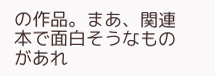の作品。まあ、関連本で面白そうなものがあれ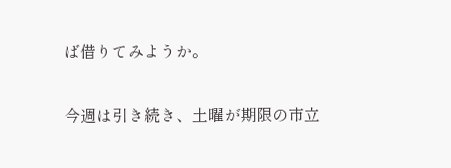ば借りてみようか。

今週は引き続き、土曜が期限の市立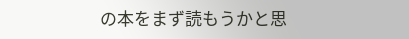の本をまず読もうかと思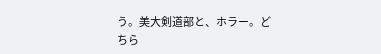う。美大剣道部と、ホラー。どちら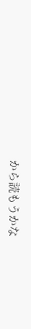から読もうかな